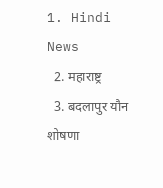1. Hindi News
  2. महाराष्ट्र
  3. बदलापुर यौन शोषणा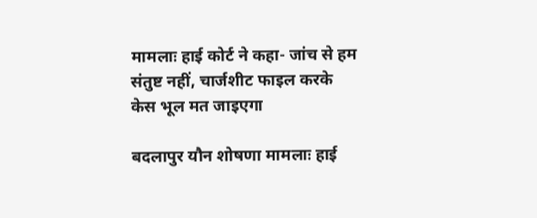मामलाः हाई कोर्ट ने कहा- जांच से हम संतुष्ट नहीं, चार्जशीट फाइल करके केस भूल मत जाइएगा

बदलापुर यौन शोषणा मामलाः हाई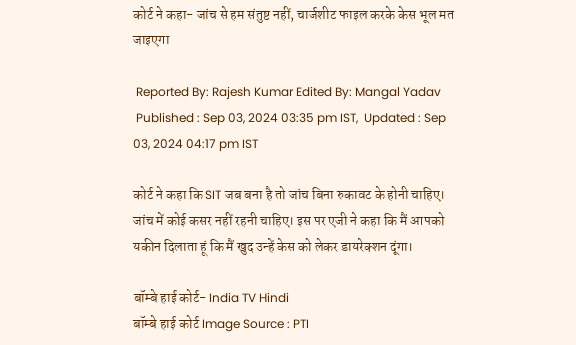कोर्ट ने कहा- जांच से हम संतुष्ट नहीं, चार्जशीट फाइल करके केस भूल मत जाइएगा

 Reported By: Rajesh Kumar Edited By: Mangal Yadav
 Published : Sep 03, 2024 03:35 pm IST,  Updated : Sep 03, 2024 04:17 pm IST

कोर्ट ने कहा कि SIT जब बना है तो जांच बिना रुकावट के होनी चाहिए। जांच में कोई कसर नहीं रहनी चाहिए। इस पर एजी ने कहा कि मैं आपको यकीन दिलाता हूं कि मैं खुद उन्हें केस को लेकर डायरेक्शन दूंगा।

बॉम्बे हाई कोर्ट- India TV Hindi
बॉम्बे हाई कोर्ट Image Source : PTI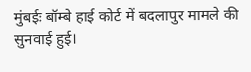मुंबईः बॉम्बे हाई कोर्ट में बदलापुर मामले की सुनवाई हुई।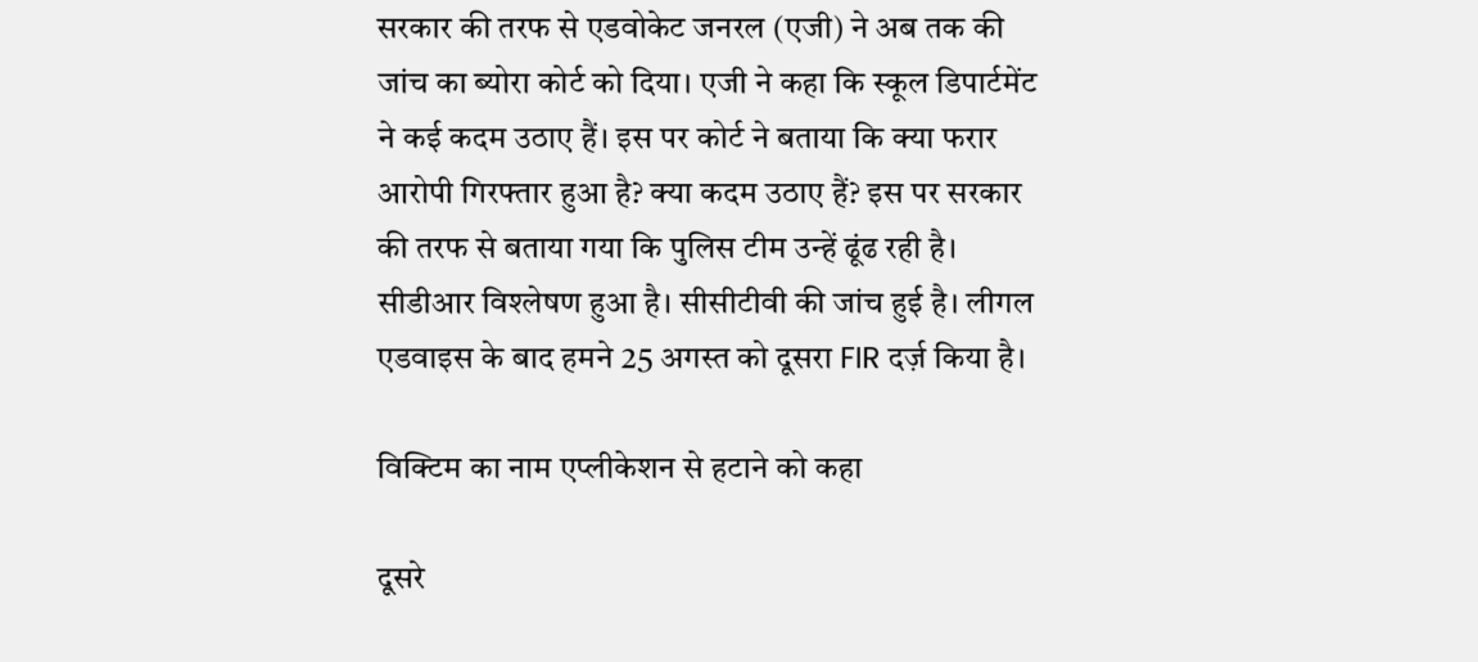सरकार की तरफ से एडवोकेट जनरल (एजी) ने अब तक की जांच का ब्योरा कोर्ट को दिया। एजी ने कहा कि स्कूल डिपार्टमेंट ने कई कदम उठाए हैं। इस पर कोर्ट ने बताया कि क्या फरार आरोपी गिरफ्तार हुआ है? क्या कदम उठाए हैं? इस पर सरकार की तरफ से बताया गया कि पुलिस टीम उन्हें ढूंढ रही है। सीडीआर विश्लेषण हुआ है। सीसीटीवी की जांच हुई है। लीगल एडवाइस के बाद हमने 25 अगस्त को दूसरा FIR दर्ज़ किया है।

विक्टिम का नाम एप्लीकेशन से हटाने को कहा

दूसरे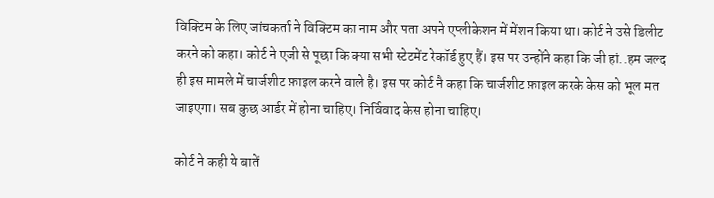विक्टिम के लिए जांचकर्ता ने विक्टिम का नाम और पता अपने एप्लीकेशन में मेंशन किया था। कोर्ट ने उसे डिलीट करने को कहा। कोर्ट ने एजी से पूछा कि क्या सभी स्टेटमेंट रेकॉर्ड हुए हैं। इस पर उन्होंने कहा कि जी हां..हम जल्द ही इस मामले में चार्जशीट फ़ाइल करने वाले है। इस पर कोर्ट नै कहा कि चार्जशीट फ़ाइल करके केस को भूल मत जाइएगा। सब कुछ आर्डर में होना चाहिए। निर्विवाद केस होना चाहिए।

कोर्ट ने कही ये बातें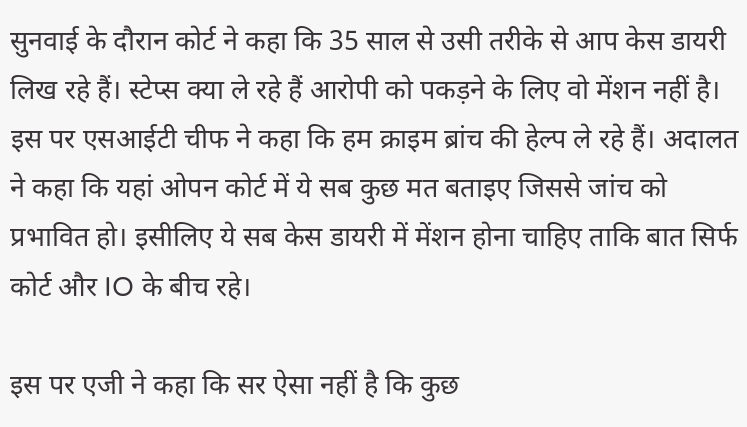सुनवाई के दौरान कोर्ट ने कहा कि 35 साल से उसी तरीके से आप केस डायरी लिख रहे हैं। स्टेप्स क्या ले रहे हैं आरोपी को पकड़ने के लिए वो मेंशन नहीं है। इस पर एसआईटी चीफ ने कहा कि हम क्राइम ब्रांच की हेल्प ले रहे हैं। अदालत ने कहा कि यहां ओपन कोर्ट में ये सब कुछ मत बताइए जिससे जांच को प्रभावित हो। इसीलिए ये सब केस डायरी में मेंशन होना चाहिए ताकि बात सिर्फ कोर्ट और IO के बीच रहे।

इस पर एजी ने कहा कि सर ऐसा नहीं है कि कुछ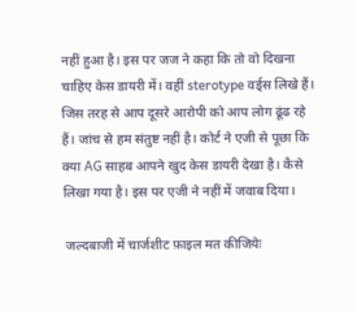नहीं हुआ है। इस पर जज ने कहा कि तो वो दिखना चाहिए केस डायरी में। वहीं sterotype वर्ड्स लिखे हैं। जिस तरह से आप दूसरे आरोपी को आप लोग ढूंढ रहे हैं। जांच से हम संतुष्ट नहीं है। कोर्ट ने एजी से पूछा कि क्या AG साहब आपने खुद केस डायरी देखा है। कैसे लिखा गया है। इस पर एजी ने नहीं में जवाब दिया।

 जल्दबाजी में चार्जशीट फ़ाइल मत कीजियेः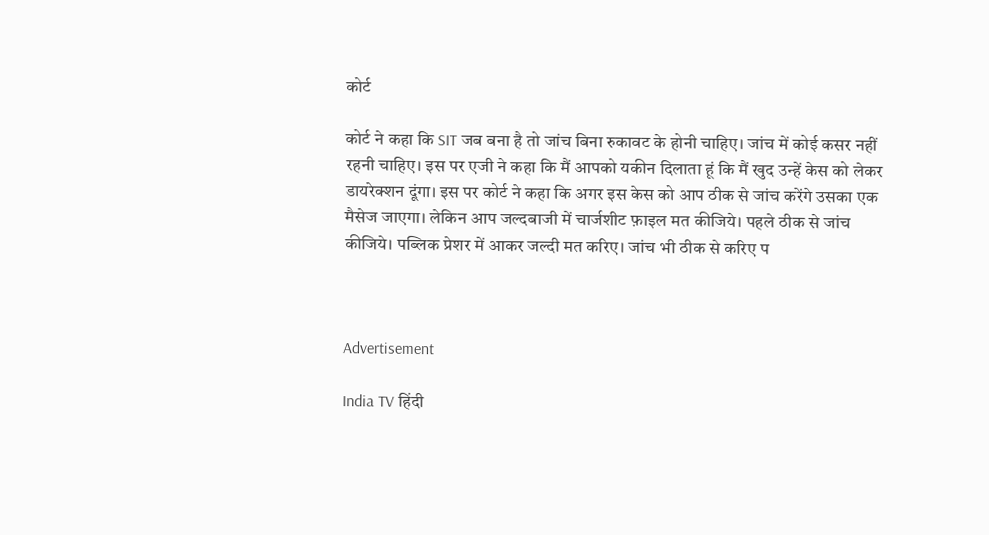कोर्ट

कोर्ट ने कहा कि SIT जब बना है तो जांच बिना रुकावट के होनी चाहिए। जांच में कोई कसर नहीं रहनी चाहिए। इस पर एजी ने कहा कि मैं आपको यकीन दिलाता हूं कि मैं खुद उन्हें केस को लेकर डायरेक्शन दूंगा। इस पर कोर्ट ने कहा कि अगर इस केस को आप ठीक से जांच करेंगे उसका एक मैसेज जाएगा। लेकिन आप जल्दबाजी में चार्जशीट फ़ाइल मत कीजिये। पहले ठीक से जांच कीजिये। पब्लिक प्रेशर में आकर जल्दी मत करिए। जांच भी ठीक से करिए प



Advertisement

India TV हिंदी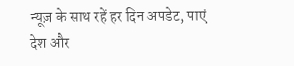न्यूज़ के साथ रहें हर दिन अपडेट, पाएं देश और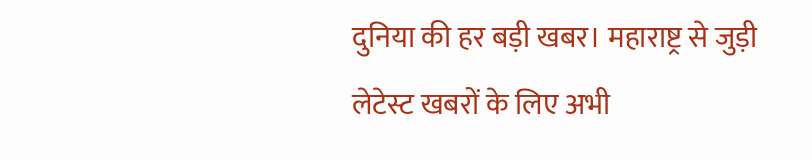दुनिया की हर बड़ी खबर। महाराष्ट्र से जुड़ी लेटेस्ट खबरों के लिए अभी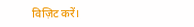विज़िट करें।